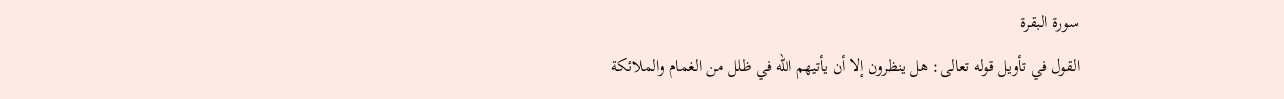سورة البقرة
القول في تأويل قوله تعالى: هل ينظرون إلا أن يأتيهم الله في ظلل من الغمام والملائكة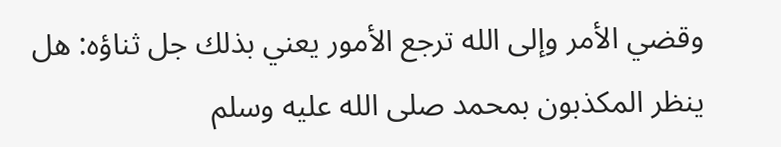وقضي الأمر وإلى الله ترجع الأمور يعني بذلك جل ثناؤه: هل ينظر المكذبون بمحمد صلى الله عليه وسلم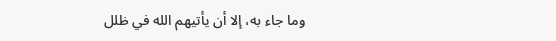وما جاء به، إلا أن يأتيهم الله في ظلل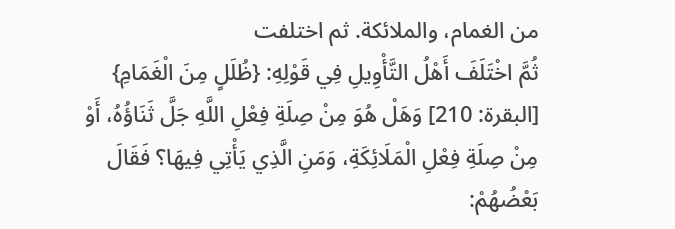من الغمام، والملائكة. ثم اختلفت
ثُمَّ اخْتَلَفَ أَهْلُ التَّأْوِيلِ فِي قَوْلِهِ: {ظُلَلٍ مِنَ الْغَمَامِ} [البقرة: 210] وَهَلْ هُوَ مِنْ صِلَةِ فِعْلِ اللَّهِ جَلَّ ثَنَاؤُهُ، أَوْ مِنْ صِلَةِ فِعْلِ الْمَلَائِكَةِ، وَمَنِ الَّذِي يَأْتِي فِيهَا؟ فَقَالَ بَعْضُهُمْ: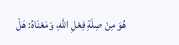هُوَ مِنْ صِلَةِ فِعْلِ اللَّهِ، وَمَعْنَاهُ: هَلْ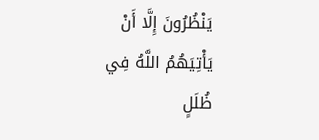يَنْظُرُونَ إِلَّا أَنْ يَأْتِيَهُمُ اللَّهُ فِي ظُلَلٍ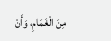مِنَ الْغَمَامِ، وَأَنْ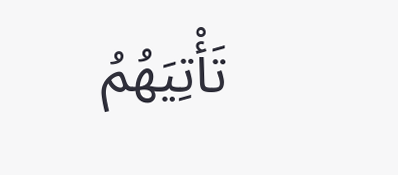تَأْتِيَهُمُ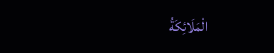الْمَلَائِكَةُ